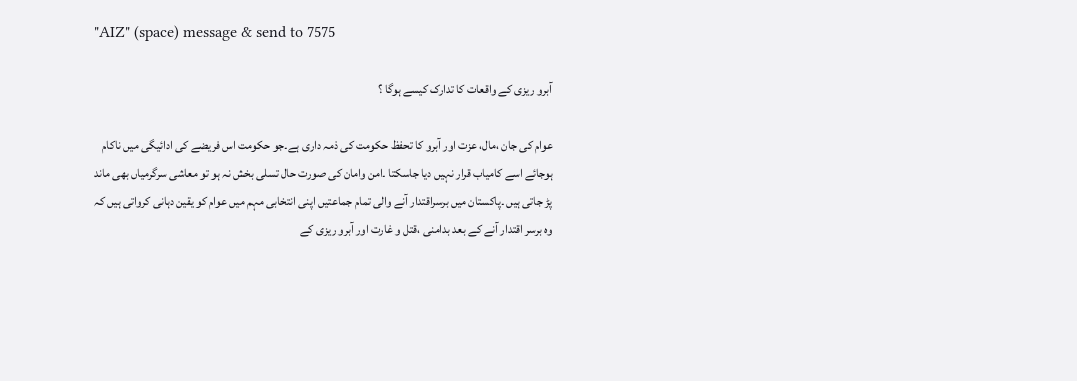"AIZ" (space) message & send to 7575

آبرو ریزی کے واقعات کا تدارک کیسے ہوگا ؟

عوام کی جان ،مال، عزت اور آبرو کا تحفظ حکومت کی ذمہ داری ہے۔جو حکومت اس فریضے کی ادائیگی میں ناکام ہوجائے اسے کامیاب قرار نہیں دیا جاسکتا ۔امن وامان کی صورت حال تسلی بخش نہ ہو تو معاشی سرگرمیاں بھی ماند پڑ جاتی ہیں ۔پاکستان میں برسراقتدار آنے والی تمام جماعتیں اپنی انتخابی مہم میں عوام کو یقین دہانی کرواتی ہیں کہ وہ برسر اقتدار آنے کے بعد بدامنی ،قتل و غارت اور آبرو ریزی کے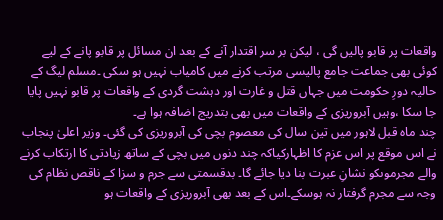واقعات پر قابو پالیں گی ، لیکن بر سر اقتدار آنے کے بعد ان مسائل پر قابو پانے کے لیے کوئی بھی جماعت جامع پالیسی مرتب کرنے میں کامیاب نہیں ہو سکی ۔مسلم لیگ کے حالیہ دورِ حکومت میں جہاں قتل و غارت اور دہشت گردی کے واقعات پر قابو نہیں پایا جا سکا ،وہیں آبروریزی کے واقعات میں بھی بتدریج اضافہ ہوا ہے۔
چند ماہ قبل لاہور میں تین سال کی معصوم بچی کی آبروریزی کی گئی۔ وزیر اعلیٰ پنجاب نے اس موقع پر اس عزم کا اظہارکیاکہ چند دنوں میں بچی کے ساتھ زیادتی کا ارتکاب کرنے والے مجرموںکو نشانِ عبرت بنا دیا جائے گا۔ بدقسمتی سے جرم و سزا کے ناقص نظام کی وجہ سے مجرم گرفتار نہ ہوسکے۔اس کے بعد بھی آبروریزی کے واقعات ہو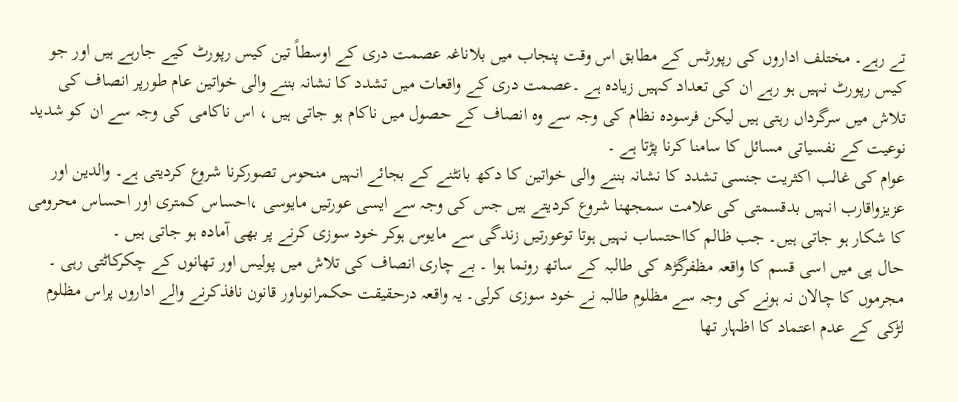تے رہے۔ مختلف اداروں کی رپورٹس کے مطابق اس وقت پنجاب میں بلاناغہ عصمت دری کے اوسطاً تین کیس رپورٹ کیے جارہے ہیں اور جو کیس رپورٹ نہیں ہو رہے ان کی تعداد کہیں زیادہ ہے ۔عصمت دری کے واقعات میں تشدد کا نشانہ بننے والی خواتین عام طورپر انصاف کی تلاش میں سرگرداں رہتی ہیں لیکن فرسودہ نظام کی وجہ سے وہ انصاف کے حصول میں ناکام ہو جاتی ہیں ، اس ناکامی کی وجہ سے ان کو شدید نوعیت کے نفسیاتی مسائل کا سامنا کرنا پڑتا ہے ۔
عوام کی غالب اکثریت جنسی تشدد کا نشانہ بننے والی خواتین کا دکھ بانٹنے کے بجائے انہیں منحوس تصورکرنا شروع کردیتی ہے۔ والدین اور عزیزواقارب انہیں بدقسمتی کی علامت سمجھنا شروع کردیتے ہیں جس کی وجہ سے ایسی عورتیں مایوسی ،احساس کمتری اور احساس محرومی کا شکار ہو جاتی ہیں۔ جب ظالم کااحتساب نہیں ہوتا توعورتیں زندگی سے مایوس ہوکر خود سوزی کرنے پر بھی آمادہ ہو جاتی ہیں ۔
حال ہی میں اسی قسم کا واقعہ مظفرگڑھ کی طالبہ کے ساتھ رونما ہوا ۔ بے چاری انصاف کی تلاش میں پولیس اور تھانوں کے چکرکاٹتی رہی ۔ مجرموں کا چالان نہ ہونے کی وجہ سے مظلوم طالبہ نے خود سوزی کرلی۔ یہ واقعہ درحقیقت حکمرانوںاور قانون نافذکرنے والے اداروں پراس مظلوم لڑکی کے عدم اعتماد کا اظہار تھا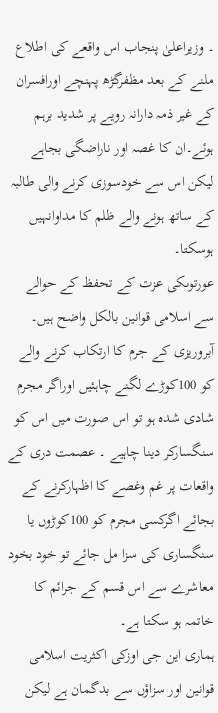۔ وزیراعلیٰ پنجاب اس واقعے کی اطلاع ملنے کے بعد مظفرگڑھ پہنچے اورافسران کے غیر ذمہ دارانہ رویے پر شدید برہم ہوئے۔ان کا غصہ اور ناراضگی بجاہے لیکن اس سے خودسوزی کرنے والی طالبہ کے ساتھ ہونے والے ظلم کا مداوانہیں ہوسکتا۔
عورتوںکی عزت کے تحفظ کے حوالے سے اسلامی قوانین بالکل واضح ہیں۔ آبروریزی کے جرم کا ارتکاب کرنے والے کو 100کوڑے لگنے چاہئیں اوراگر مجرم شادی شدہ ہو تو اس صورت میں اس کو سنگسارکر دینا چاہیے ۔ عصمت دری کے واقعات پر غم وغصے کا اظہارکرنے کے بجائے اگرکسی مجرم کو 100کوڑوں یا سنگساری کی سزا مل جائے تو خود بخود معاشرے سے اس قسم کے جرائم کا خاتمہ ہو سکتا ہے۔
ہماری این جی اوزکی اکثریت اسلامی قوانین اور سزاؤں سے بدگمان ہے لیکن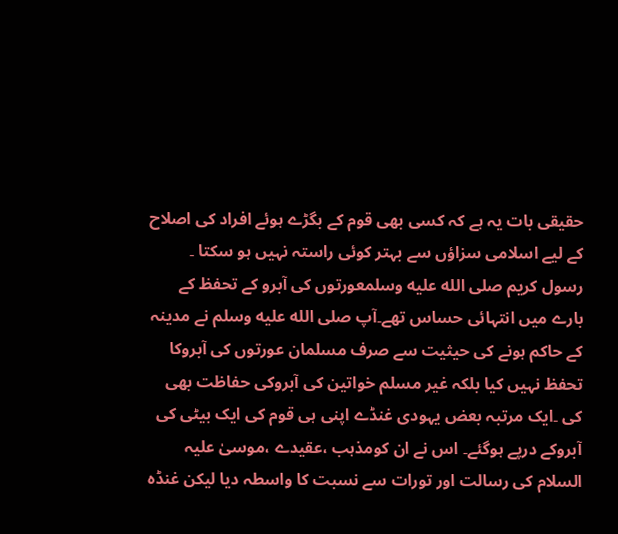حقیقی بات یہ ہے کہ کسی بھی قوم کے بگڑے ہوئے افراد کی اصلاح کے لیے اسلامی سزاؤں سے بہتر کوئی راستہ نہیں ہو سکتا ۔
رسول کریم صلى الله عليه وسلمعورتوں کی آبرو کے تحفظ کے بارے میں انتہائی حساس تھے۔آپ صلى الله عليه وسلم نے مدینہ کے حاکم ہونے کی حیثیت سے صرف مسلمان عورتوں کی آبروکا تحفظ نہیں کیا بلکہ غیر مسلم خواتین کی آبروکی حفاظت بھی کی ۔ایک مرتبہ بعض یہودی غنڈے اپنی ہی قوم کی ایک بیٹی کی آبروکے درپے ہوگئے۔ اس نے ان کومذہب ،عقیدے ،موسیٰ علیہ السلام کی رسالت اور تورات سے نسبت کا واسطہ دیا لیکن غنڈہ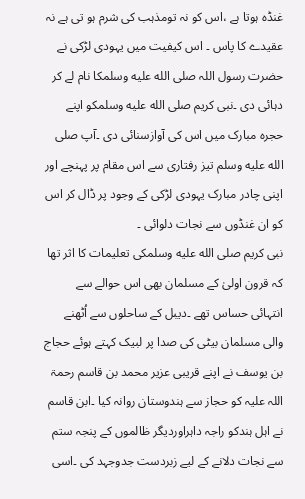غنڈہ ہوتا ہے ،اس کو نہ تومذہب کی شرم ہو تی ہے نہ عقیدے کا پاس ۔ اس کیفیت میں یہودی لڑکی نے حضرت رسول اللہ صلى الله عليه وسلمکا نام لے کر دہائی دی ۔نبی کریم صلى الله عليه وسلمکو اپنے حجرہ مبارک میں اس کی آوازسنائی دی ۔آپ صلى الله عليه وسلم تیز رفتاری سے اس مقام پر پہنچے اور اپنی چادر مبارک یہودی لڑکی کے وجود پر ڈال کر اس کو ان غنڈوں سے نجات دلوائی ۔
نبی کریم صلى الله عليه وسلمکی تعلیمات کا اثر تھا کہ قرون اولیٰ کے مسلمان بھی اس حوالے سے انتہائی حساس تھے ۔دیبل کے ساحلوں سے اُٹھنے والی مسلمان بیٹی کی صدا پر لبیک کہتے ہوئے حجاج بن یوسف نے اپنے قریبی عزیر محمد بن قاسم رحمۃ اللہ علیہ کو حجاز سے ہندوستان روانہ کیا ۔ابن قاسم نے اہل ہندکو راجہ داہراوردیگر ظالموں کے پنجہ ستم سے نجات دلانے کے لیے زبردست جدوجہد کی ۔اسی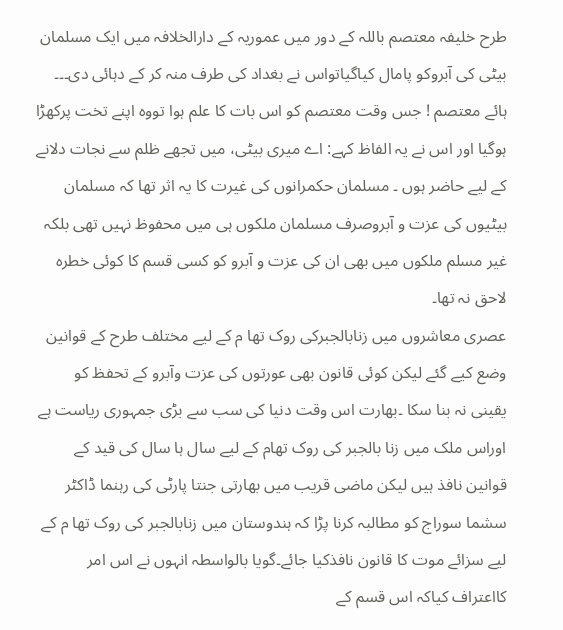طرح خلیفہ معتصم باللہ کے دور میں عموریہ کے دارالخلافہ میں ایک مسلمان بیٹی کی آبروکو پامال کیاگیاتواس نے بغداد کی طرف منہ کر کے دہائی دی۔۔۔ ہائے معتصم ! جس وقت معتصم کو اس بات کا علم ہوا تووہ اپنے تخت پرکھڑا ہوگیا اور اس نے یہ الفاظ کہے: اے میری بیٹی، میں تجھے ظلم سے نجات دلانے کے لیے حاضر ہوں ۔ مسلمان حکمرانوں کی غیرت کا یہ اثر تھا کہ مسلمان بیٹیوں کی عزت و آبروصرف مسلمان ملکوں ہی میں محفوظ نہیں تھی بلکہ غیر مسلم ملکوں میں بھی ان کی عزت و آبرو کو کسی قسم کا کوئی خطرہ لاحق نہ تھا۔
عصری معاشروں میں زنابالجبرکی روک تھا م کے لیے مختلف طرح کے قوانین وضع کیے گئے لیکن کوئی قانون بھی عورتوں کی عزت وآبرو کے تحفظ کو یقینی نہ بنا سکا ۔بھارت اس وقت دنیا کی سب سے بڑی جمہوری ریاست ہے اوراس ملک میں زنا بالجبر کی روک تھام کے لیے سال ہا سال کی قید کے قوانین نافذ ہیں لیکن ماضی قریب میں بھارتی جنتا پارٹی کی رہنما ڈاکٹر سشما سوراج کو مطالبہ کرنا پڑا کہ ہندوستان میں زنابالجبر کی روک تھا م کے لیے سزائے موت کا قانون نافذکیا جائے۔گویا بالواسطہ انہوں نے اس امر کااعتراف کیاکہ اس قسم کے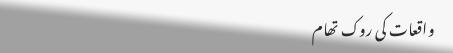واقعات کی روک تھام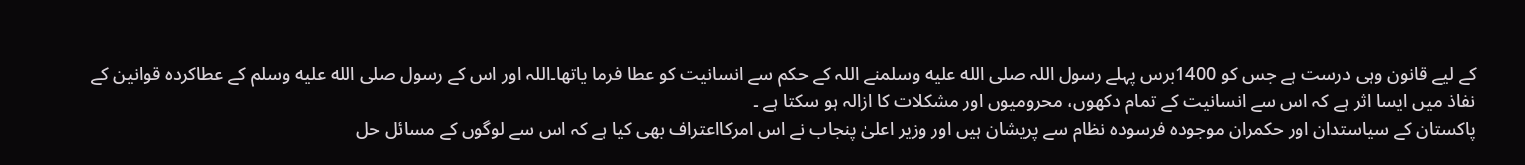کے لیے قانون وہی درست ہے جس کو 1400برس پہلے رسول اللہ صلى الله عليه وسلمنے اللہ کے حکم سے انسانیت کو عطا فرما یاتھا۔اللہ اور اس کے رسول صلى الله عليه وسلم کے عطاکردہ قوانین کے نفاذ میں ایسا اثر ہے کہ اس سے انسانیت کے تمام دکھوں، محرومیوں اور مشکلات کا ازالہ ہو سکتا ہے ۔
پاکستان کے سیاستدان اور حکمران موجودہ فرسودہ نظام سے پریشان ہیں اور وزیر اعلیٰ پنجاب نے اس امرکااعتراف بھی کیا ہے کہ اس سے لوگوں کے مسائل حل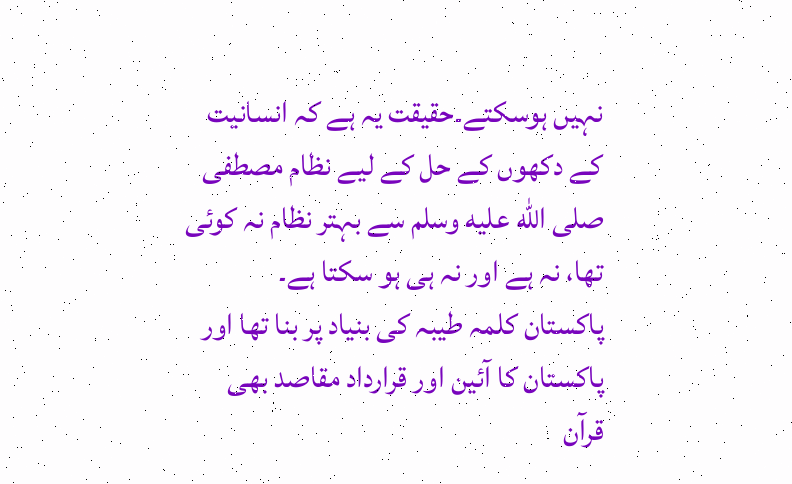نہیں ہوسکتے۔حقیقت یہ ہے کہ انسانیت کے دکھوں کے حل کے لیے نظام مصطفی صلى الله عليه وسلم سے بہتر نظام نہ کوئی تھا، نہ ہے اور نہ ہی ہو سکتا ہے۔
پاکستان کلمہ طیبہ کی بنیاد پر بنا تھا اور پاکستان کا آئین اور قرارداد مقاصد بھی قرآن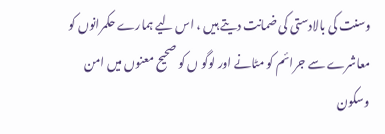وسنت کی بالادستی کی ضمانت دیتے ہیں ، اس لیے ہمارے حکمرانوں کو معاشرے سے جرائم کو مٹانے اور لوگو ں کو صحیح معنوں میں امن وسکون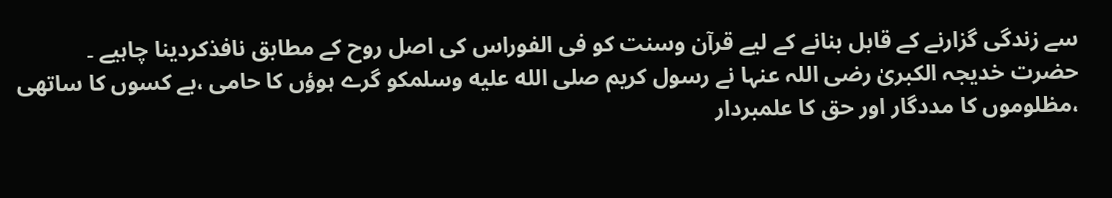سے زندگی گزارنے کے قابل بنانے کے لیے قرآن وسنت کو فی الفوراس کی اصل روح کے مطابق نافذکردینا چاہیے ۔
حضرت خدیجہ الکبریٰ رضی اللہ عنہا نے رسول کریم صلى الله عليه وسلمکو گرے ہوؤں کا حامی ،بے کسوں کا ساتھی ،مظلوموں کا مددگار اور حق کا علمبردار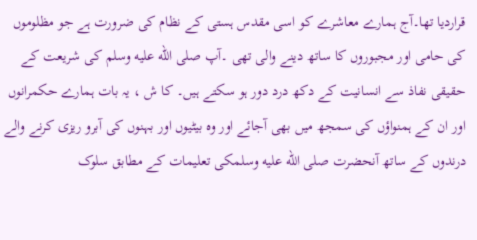قراردیا تھا۔آج ہمارے معاشرے کو اسی مقدس ہستی کے نظام کی ضرورت ہے جو مظلوموں کی حامی اور مجبوروں کا ساتھ دینے والی تھی ۔آپ صلى الله عليه وسلم کی شریعت کے حقیقی نفاذ سے انسانیت کے دکھ درد دور ہو سکتے ہیں۔ کا ش ، یہ بات ہمارے حکمرانوں اور ان کے ہمنواؤں کی سمجھ میں بھی آجائے اور وہ بیٹیوں اور بہنوں کی آبرو ریزی کرنے والے درندوں کے ساتھ آنحضرت صلى الله عليه وسلمکی تعلیمات کے مطابق سلوک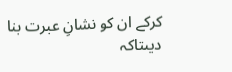کرکے ان کو نشانِ عبرت بنا دیںتاکہ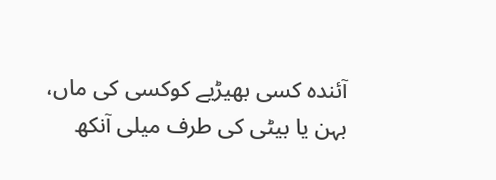آئندہ کسی بھیڑیے کوکسی کی ماں، بہن یا بیٹی کی طرف میلی آنکھ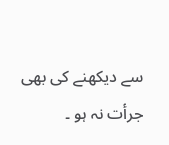سے دیکھنے کی بھی جرأت نہ ہو ۔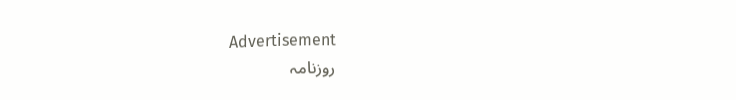Advertisement
روزنامہ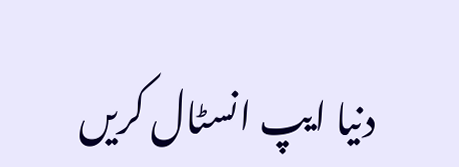دنیا ایپ انسٹال کریں